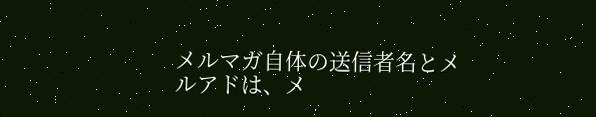メルマガ自体の送信者名とメルアドは、メ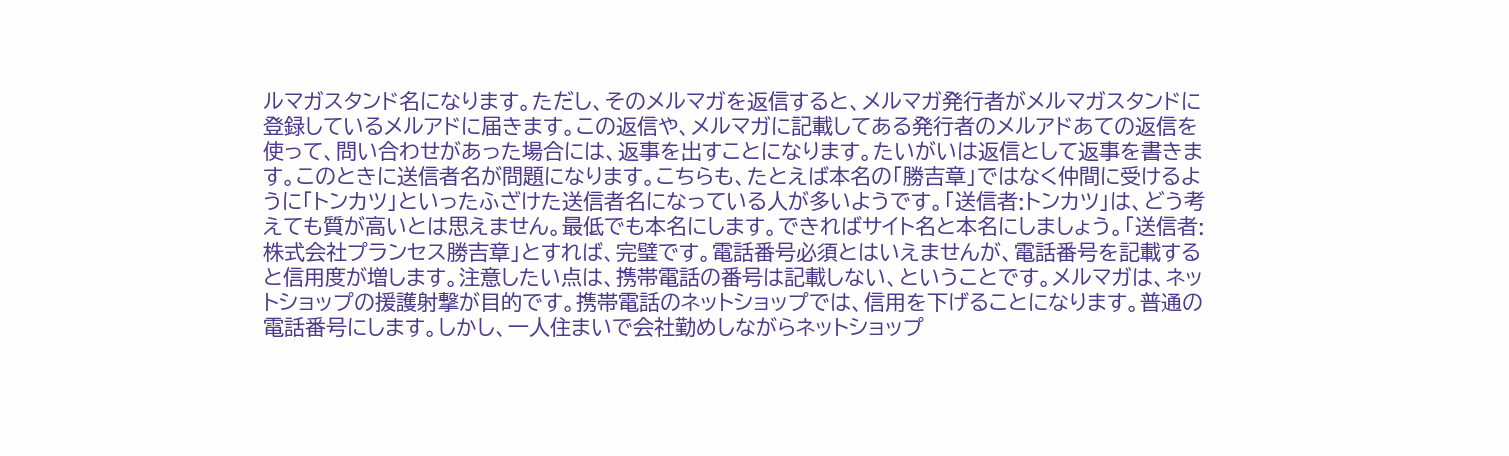ルマガスタンド名になります。ただし、そのメルマガを返信すると、メルマガ発行者がメルマガスタンドに登録しているメルアドに届きます。この返信や、メルマガに記載してある発行者のメルアドあての返信を使って、問い合わせがあった場合には、返事を出すことになります。たいがいは返信として返事を書きます。このときに送信者名が問題になります。こちらも、たとえば本名の「勝吉章」ではなく仲間に受けるように「トンカツ」といったふざけた送信者名になっている人が多いようです。「送信者:トンカツ」は、どう考えても質が高いとは思えません。最低でも本名にします。できればサイト名と本名にしましょう。「送信者:株式会社プランセス勝吉章」とすれば、完璧です。電話番号必須とはいえませんが、電話番号を記載すると信用度が増します。注意したい点は、携帯電話の番号は記載しない、ということです。メルマガは、ネットショップの援護射撃が目的です。携帯電話のネットショップでは、信用を下げることになります。普通の電話番号にします。しかし、一人住まいで会社勤めしながらネットショップ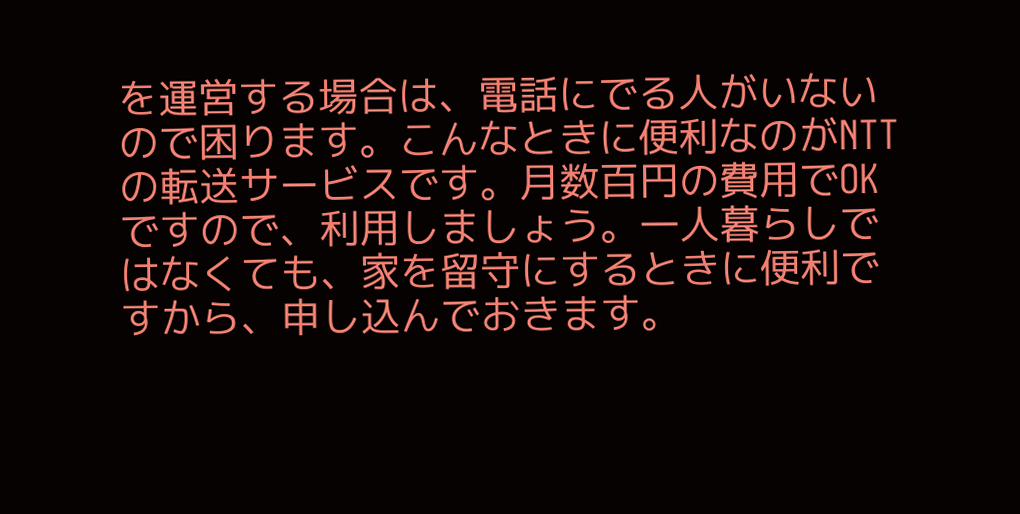を運営する場合は、電話にでる人がいないので困ります。こんなときに便利なのがNTTの転送サービスです。月数百円の費用でOKですので、利用しましょう。一人暮らしではなくても、家を留守にするときに便利ですから、申し込んでおきます。